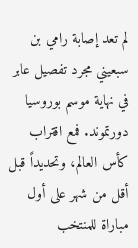لم تعد إصابة رامي بن سبعيني مجرد تفصيل عابر في نهاية موسم بوروسيا دورتموند. فمع اقتراب كأس العالم، وتحديداً قبل أقل من شهر على أول مباراة للمنتخب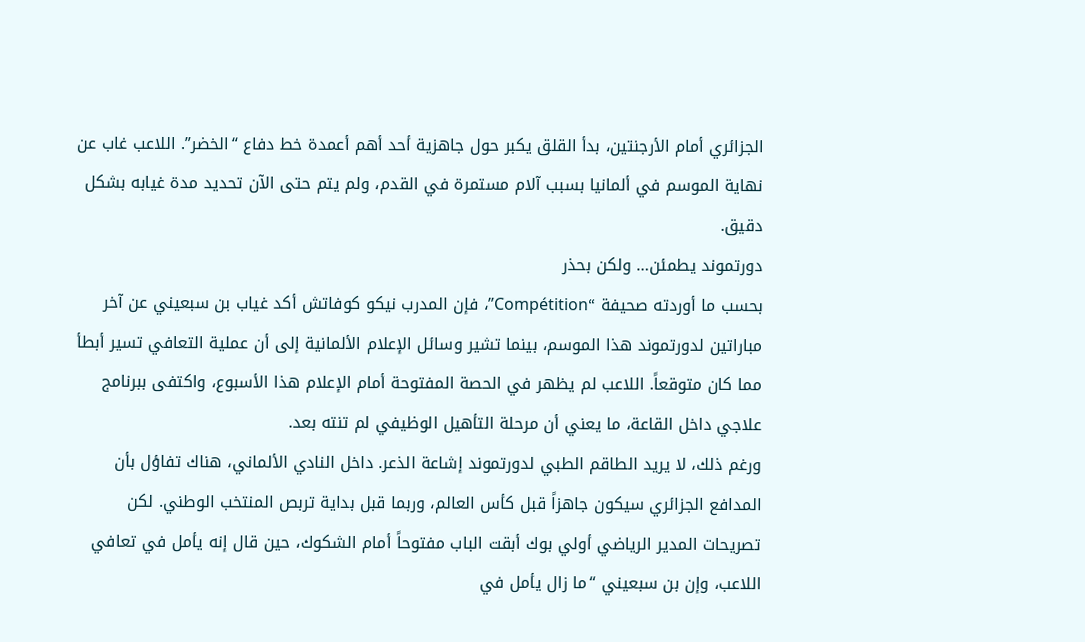الجزائري أمام الأرجنتين، بدأ القلق يكبر حول جاهزية أحد أهم أعمدة خط دفاع “الخضر”. اللاعب غاب عن نهاية الموسم في ألمانيا بسبب آلام مستمرة في القدم، ولم يتم حتى الآن تحديد مدة غيابه بشكل دقيق.
دورتموند يطمئن… ولكن بحذر
بحسب ما أوردته صحيفة “Compétition”، فإن المدرب نيكو كوفاتش أكد غياب بن سبعيني عن آخر مباراتين لدورتموند هذا الموسم، بينما تشير وسائل الإعلام الألمانية إلى أن عملية التعافي تسير أبطأ مما كان متوقعاً. اللاعب لم يظهر في الحصة المفتوحة أمام الإعلام هذا الأسبوع، واكتفى ببرنامج علاجي داخل القاعة، ما يعني أن مرحلة التأهيل الوظيفي لم تنته بعد.
ورغم ذلك، لا يريد الطاقم الطبي لدورتموند إشاعة الذعر. داخل النادي الألماني، هناك تفاؤل بأن المدافع الجزائري سيكون جاهزاً قبل كأس العالم، وربما قبل بداية تربص المنتخب الوطني. لكن تصريحات المدير الرياضي أولي بوك أبقت الباب مفتوحاً أمام الشكوك، حين قال إنه يأمل في تعافي اللاعب، وإن بن سبعيني “ما زال يأمل في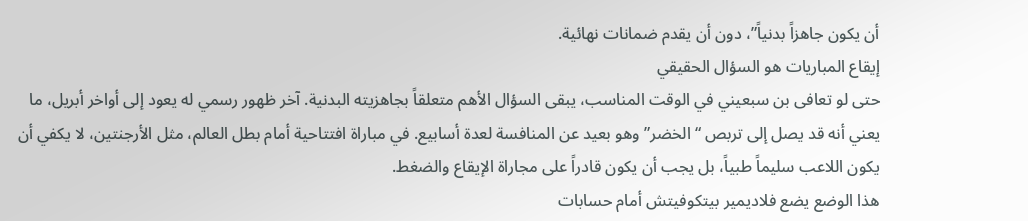أن يكون جاهزاً بدنياً”، دون أن يقدم ضمانات نهائية.
إيقاع المباريات هو السؤال الحقيقي
حتى لو تعافى بن سبعيني في الوقت المناسب، يبقى السؤال الأهم متعلقاً بجاهزيته البدنية. آخر ظهور رسمي له يعود إلى أواخر أبريل، ما يعني أنه قد يصل إلى تربص “الخضر” وهو بعيد عن المنافسة لعدة أسابيع. في مباراة افتتاحية أمام بطل العالم، مثل الأرجنتين، لا يكفي أن يكون اللاعب سليماً طبياً، بل يجب أن يكون قادراً على مجاراة الإيقاع والضغط.
هذا الوضع يضع فلاديمير بيتكوفيتش أمام حسابات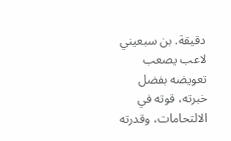دقيقة. بن سبعيني لاعب يصعب تعويضه بفضل خبرته، قوته في الالتحامات، وقدرته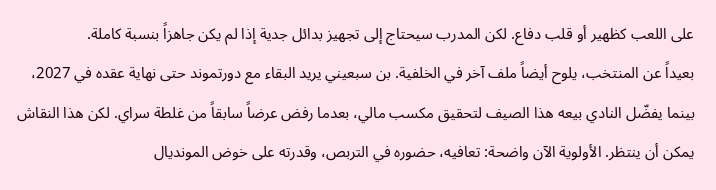على اللعب كظهير أو قلب دفاع. لكن المدرب سيحتاج إلى تجهيز بدائل جدية إذا لم يكن جاهزاً بنسبة كاملة.
بعيداً عن المنتخب، يلوح أيضاً ملف آخر في الخلفية. بن سبعيني يريد البقاء مع دورتموند حتى نهاية عقده في 2027، بينما يفضّل النادي بيعه هذا الصيف لتحقيق مكسب مالي، بعدما رفض عرضاً سابقاً من غلطة سراي. لكن هذا النقاش يمكن أن ينتظر. الأولوية الآن واضحة: تعافيه، حضوره في التربص، وقدرته على خوض المونديال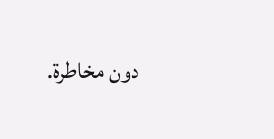دون مخاطرة.